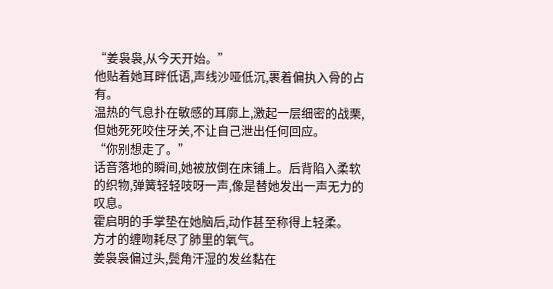“姜袅袅,从今天开始。”
他贴着她耳畔低语,声线沙哑低沉,裹着偏执入骨的占有。
温热的气息扑在敏感的耳廓上,激起一层细密的战栗,但她死死咬住牙关,不让自己泄出任何回应。
“你别想走了。”
话音落地的瞬间,她被放倒在床铺上。后背陷入柔软的织物,弹簧轻轻吱呀一声,像是替她发出一声无力的叹息。
霍启明的手掌垫在她脑后,动作甚至称得上轻柔。
方才的缠吻耗尽了肺里的氧气。
姜袅袅偏过头,鬓角汗湿的发丝黏在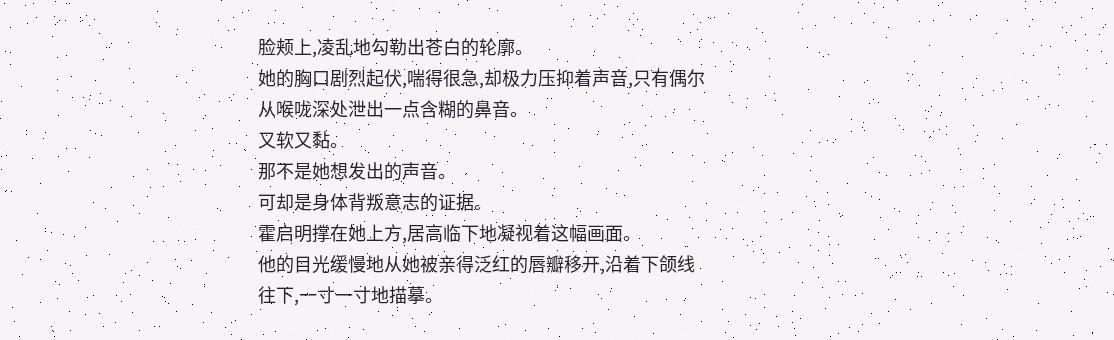脸颊上,凌乱地勾勒出苍白的轮廓。
她的胸口剧烈起伏,喘得很急,却极力压抑着声音,只有偶尔从喉咙深处泄出一点含糊的鼻音。
又软又黏。
那不是她想发出的声音。
可却是身体背叛意志的证据。
霍启明撑在她上方,居高临下地凝视着这幅画面。
他的目光缓慢地从她被亲得泛红的唇瓣移开,沿着下颌线往下,一寸一寸地描摹。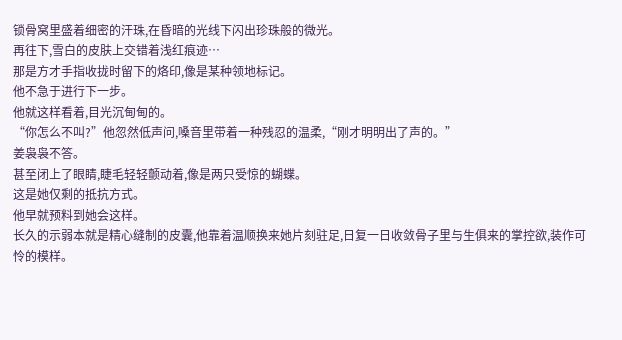锁骨窝里盛着细密的汗珠,在昏暗的光线下闪出珍珠般的微光。
再往下,雪白的皮肤上交错着浅红痕迹…
那是方才手指收拢时留下的烙印,像是某种领地标记。
他不急于进行下一步。
他就这样看着,目光沉甸甸的。
“你怎么不叫?”他忽然低声问,嗓音里带着一种残忍的温柔,“刚才明明出了声的。”
姜袅袅不答。
甚至闭上了眼睛,睫毛轻轻颤动着,像是两只受惊的蝴蝶。
这是她仅剩的抵抗方式。
他早就预料到她会这样。
长久的示弱本就是精心缝制的皮囊,他靠着温顺换来她片刻驻足,日复一日收敛骨子里与生俱来的掌控欲,装作可怜的模样。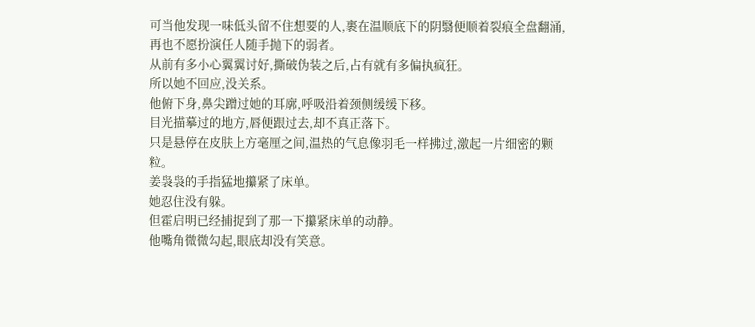可当他发现一味低头留不住想要的人,裹在温顺底下的阴翳便顺着裂痕全盘翻涌,再也不愿扮演任人随手抛下的弱者。
从前有多小心翼翼讨好,撕破伪装之后,占有就有多偏执疯狂。
所以她不回应,没关系。
他俯下身,鼻尖蹭过她的耳廓,呼吸沿着颈侧缓缓下移。
目光描摹过的地方,唇便跟过去,却不真正落下。
只是悬停在皮肤上方毫厘之间,温热的气息像羽毛一样拂过,激起一片细密的颗粒。
姜袅袅的手指猛地攥紧了床单。
她忍住没有躲。
但霍启明已经捕捉到了那一下攥紧床单的动静。
他嘴角微微勾起,眼底却没有笑意。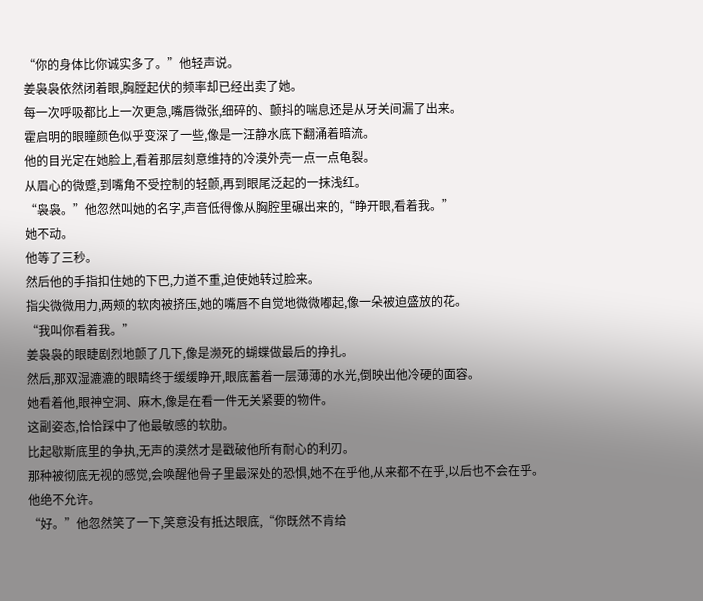“你的身体比你诚实多了。”他轻声说。
姜袅袅依然闭着眼,胸膛起伏的频率却已经出卖了她。
每一次呼吸都比上一次更急,嘴唇微张,细碎的、颤抖的喘息还是从牙关间漏了出来。
霍启明的眼瞳颜色似乎变深了一些,像是一汪静水底下翻涌着暗流。
他的目光定在她脸上,看着那层刻意维持的冷漠外壳一点一点龟裂。
从眉心的微蹙,到嘴角不受控制的轻颤,再到眼尾泛起的一抹浅红。
“袅袅。”他忽然叫她的名字,声音低得像从胸腔里碾出来的,“睁开眼,看着我。”
她不动。
他等了三秒。
然后他的手指扣住她的下巴,力道不重,迫使她转过脸来。
指尖微微用力,两颊的软肉被挤压,她的嘴唇不自觉地微微嘟起,像一朵被迫盛放的花。
“我叫你看着我。”
姜袅袅的眼睫剧烈地颤了几下,像是濒死的蝴蝶做最后的挣扎。
然后,那双湿漉漉的眼睛终于缓缓睁开,眼底蓄着一层薄薄的水光,倒映出他冷硬的面容。
她看着他,眼神空洞、麻木,像是在看一件无关紧要的物件。
这副姿态,恰恰踩中了他最敏感的软肋。
比起歇斯底里的争执,无声的漠然才是戳破他所有耐心的利刃。
那种被彻底无视的感觉,会唤醒他骨子里最深处的恐惧,她不在乎他,从来都不在乎,以后也不会在乎。
他绝不允许。
“好。”他忽然笑了一下,笑意没有抵达眼底,“你既然不肯给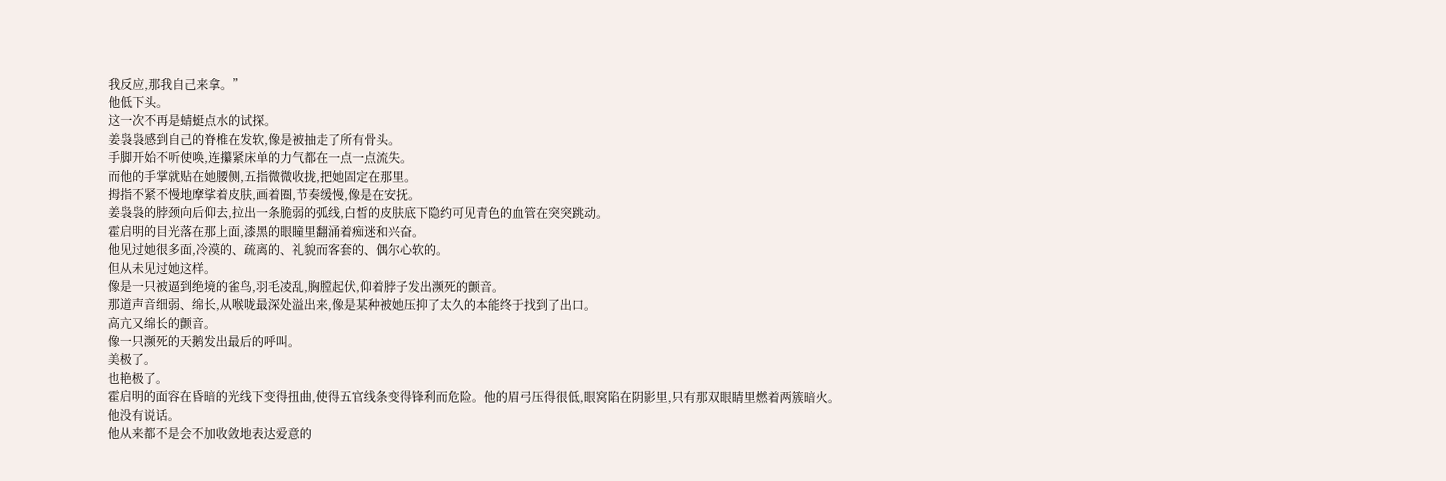我反应,那我自己来拿。”
他低下头。
这一次不再是蜻蜓点水的试探。
姜袅袅感到自己的脊椎在发软,像是被抽走了所有骨头。
手脚开始不听使唤,连攥紧床单的力气都在一点一点流失。
而他的手掌就贴在她腰侧,五指微微收拢,把她固定在那里。
拇指不紧不慢地摩挲着皮肤,画着圈,节奏缓慢,像是在安抚。
姜袅袅的脖颈向后仰去,拉出一条脆弱的弧线,白皙的皮肤底下隐约可见青色的血管在突突跳动。
霍启明的目光落在那上面,漆黑的眼瞳里翻涌着痴迷和兴奋。
他见过她很多面,冷漠的、疏离的、礼貌而客套的、偶尔心软的。
但从未见过她这样。
像是一只被逼到绝境的雀鸟,羽毛凌乱,胸膛起伏,仰着脖子发出濒死的颤音。
那道声音细弱、绵长,从喉咙最深处溢出来,像是某种被她压抑了太久的本能终于找到了出口。
高亢又绵长的颤音。
像一只濒死的天鹅发出最后的呼叫。
美极了。
也艳极了。
霍启明的面容在昏暗的光线下变得扭曲,使得五官线条变得锋利而危险。他的眉弓压得很低,眼窝陷在阴影里,只有那双眼睛里燃着两簇暗火。
他没有说话。
他从来都不是会不加收敛地表达爱意的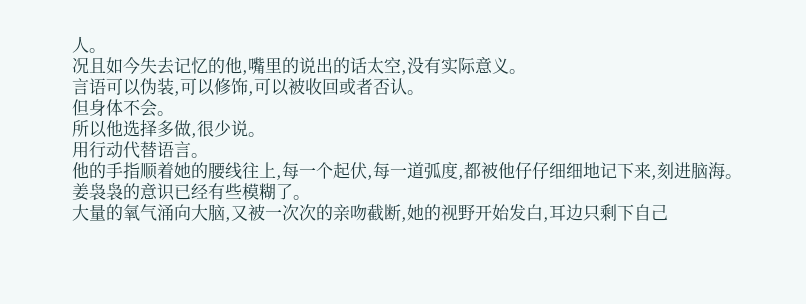人。
况且如今失去记忆的他,嘴里的说出的话太空,没有实际意义。
言语可以伪装,可以修饰,可以被收回或者否认。
但身体不会。
所以他选择多做,很少说。
用行动代替语言。
他的手指顺着她的腰线往上,每一个起伏,每一道弧度,都被他仔仔细细地记下来,刻进脑海。
姜袅袅的意识已经有些模糊了。
大量的氧气涌向大脑,又被一次次的亲吻截断,她的视野开始发白,耳边只剩下自己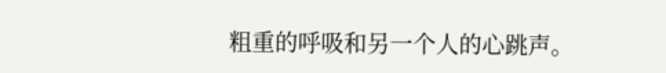粗重的呼吸和另一个人的心跳声。